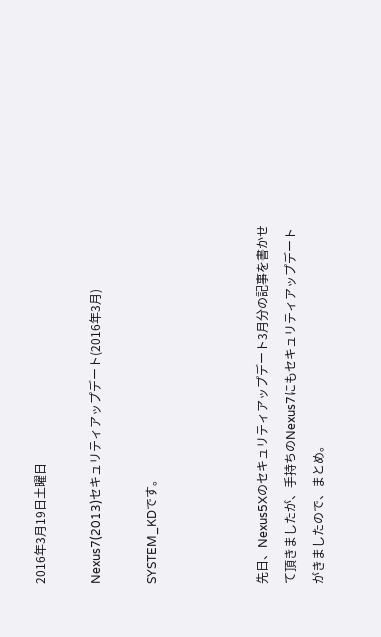2016年3月19日土曜日

Nexus7(2013)セキュリティアップデート(2016年3月)

SYSTEM_KDです。



先日、Nexus5Xのセキュリティアップデート3月分の記事を書かせて頂きましたが、手持ちのNexus7にもセキュリティアップデートがきましたので、まとめ。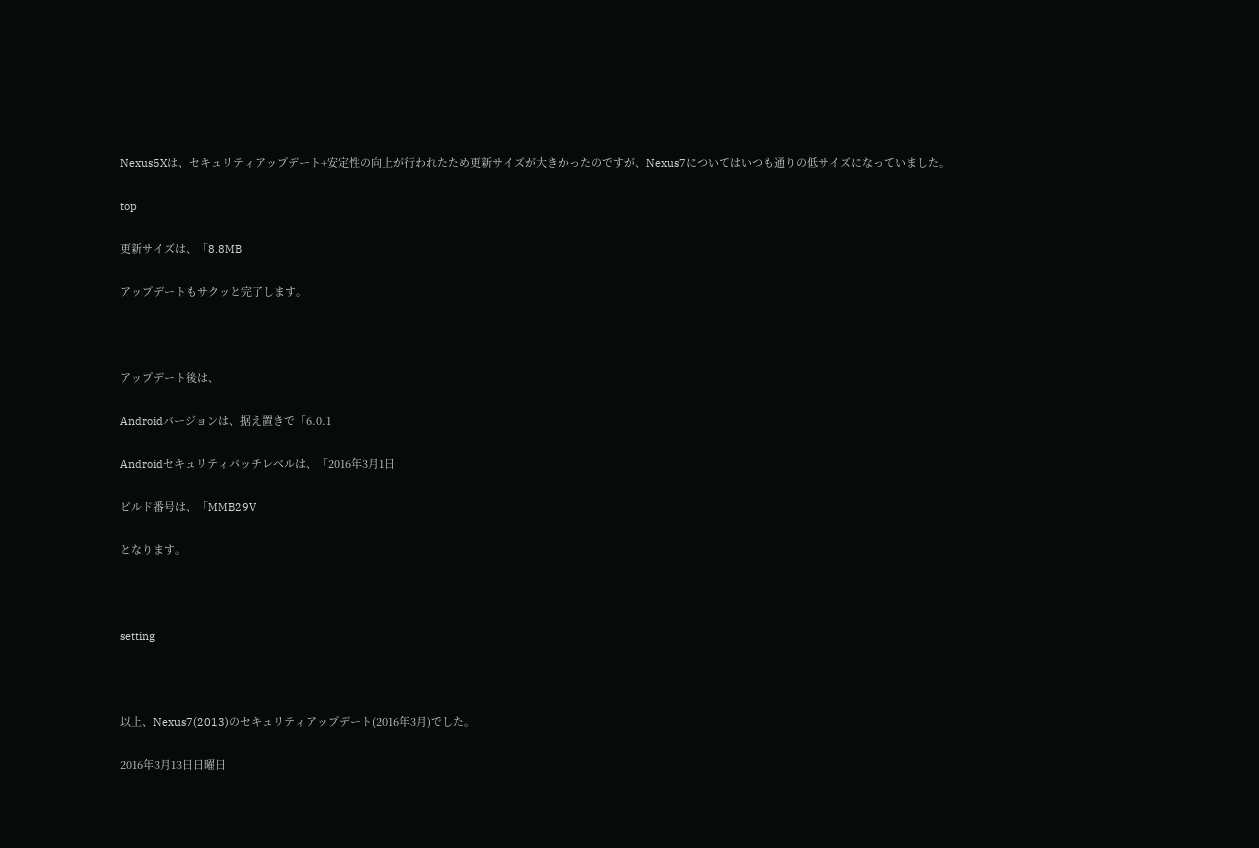Nexus5Xは、セキュリティアップデート+安定性の向上が行われたため更新サイズが大きかったのですが、Nexus7についてはいつも通りの低サイズになっていました。

top

更新サイズは、「8.8MB

アップデートもサクッと完了します。



アップデート後は、

Androidバージョンは、据え置きで「6.0.1

Androidセキュリティパッチレベルは、「2016年3月1日

ビルド番号は、「MMB29V

となります。



setting



以上、Nexus7(2013)のセキュリティアップデート(2016年3月)でした。

2016年3月13日日曜日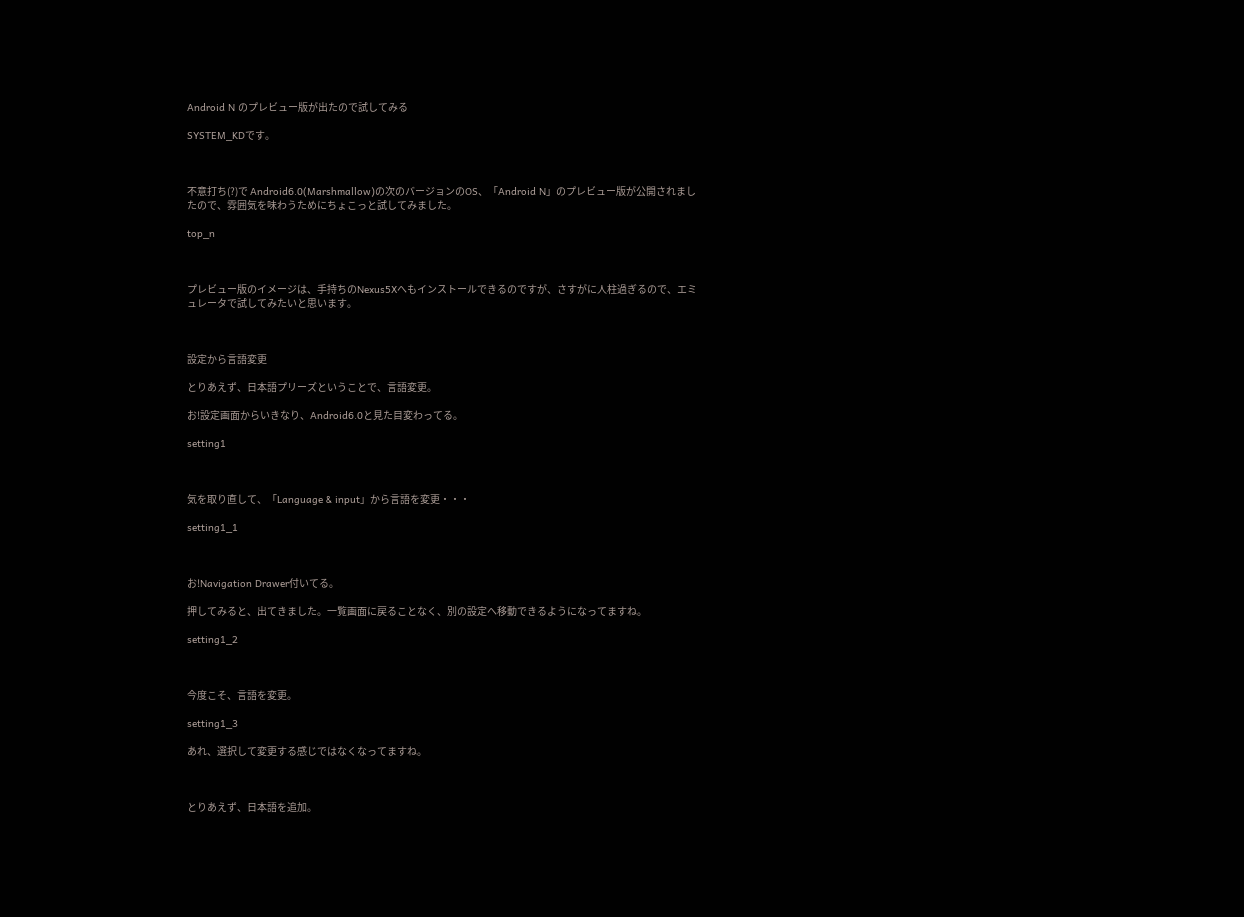Android N のプレビュー版が出たので試してみる

SYSTEM_KDです。



不意打ち(?)で Android6.0(Marshmallow)の次のバージョンのOS、「Android N」のプレビュー版が公開されましたので、雰囲気を味わうためにちょこっと試してみました。

top_n



プレビュー版のイメージは、手持ちのNexus5Xへもインストールできるのですが、さすがに人柱過ぎるので、エミュレータで試してみたいと思います。



設定から言語変更

とりあえず、日本語プリーズということで、言語変更。

お!設定画面からいきなり、Android6.0と見た目変わってる。

setting1



気を取り直して、「Language & input」から言語を変更・・・

setting1_1



お!Navigation Drawer付いてる。

押してみると、出てきました。一覧画面に戻ることなく、別の設定へ移動できるようになってますね。

setting1_2



今度こそ、言語を変更。

setting1_3

あれ、選択して変更する感じではなくなってますね。



とりあえず、日本語を追加。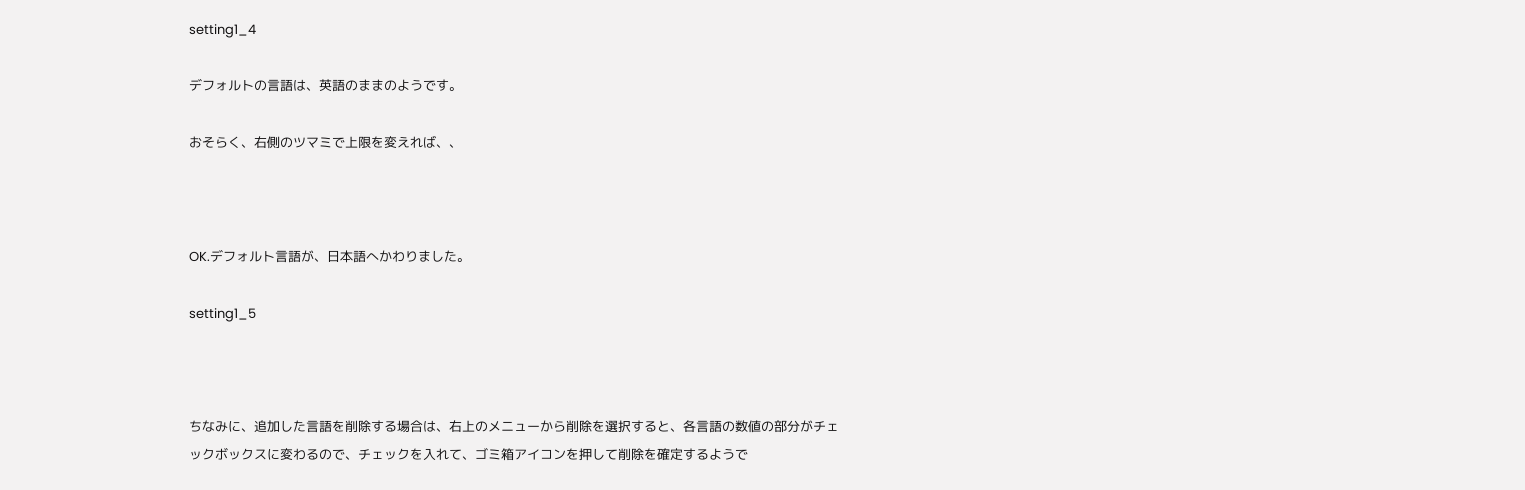setting1_4

デフォルトの言語は、英語のままのようです。

おそらく、右側のツマミで上限を変えれば、、



OK.デフォルト言語が、日本語へかわりました。

setting1_5



ちなみに、追加した言語を削除する場合は、右上のメニューから削除を選択すると、各言語の数値の部分がチェックボックスに変わるので、チェックを入れて、ゴミ箱アイコンを押して削除を確定するようで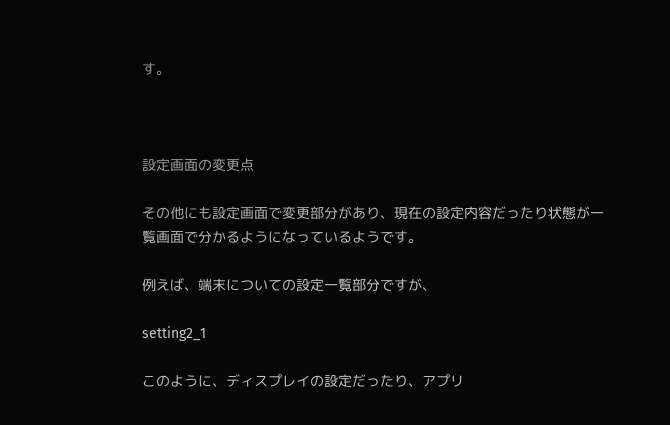す。



設定画面の変更点

その他にも設定画面で変更部分があり、現在の設定内容だったり状態が一覧画面で分かるようになっているようです。

例えば、端末についての設定一覧部分ですが、

setting2_1

このように、ディスプレイの設定だったり、アプリ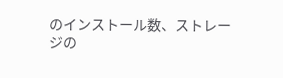のインストール数、ストレージの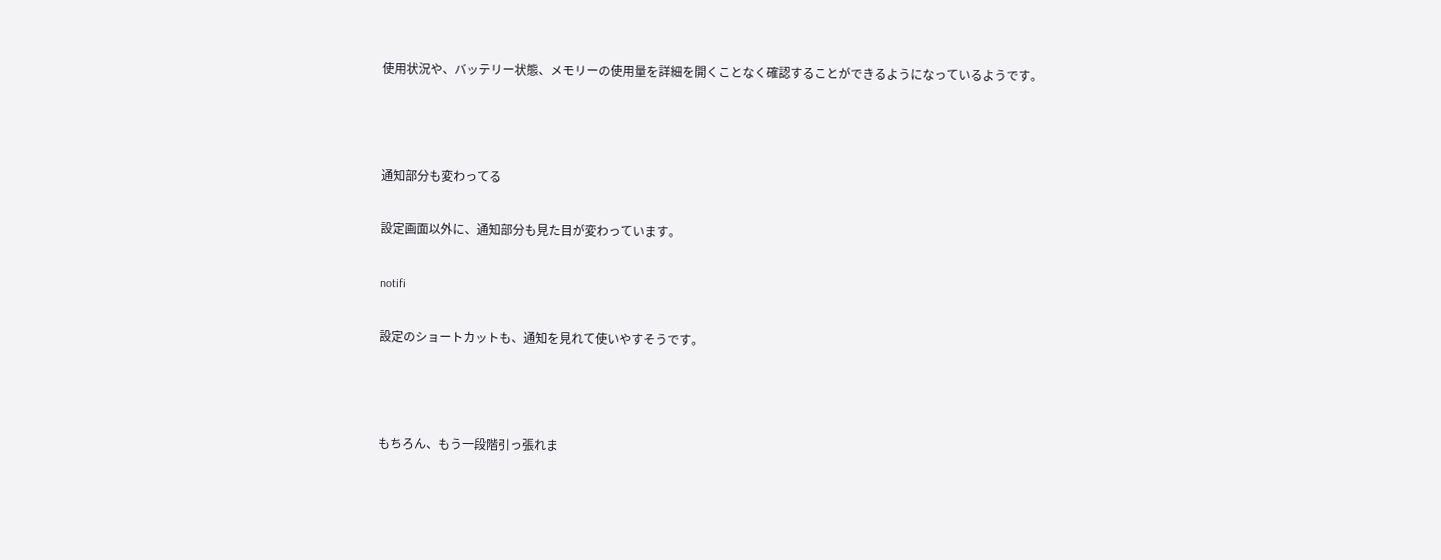使用状況や、バッテリー状態、メモリーの使用量を詳細を開くことなく確認することができるようになっているようです。



通知部分も変わってる

設定画面以外に、通知部分も見た目が変わっています。

notifi

設定のショートカットも、通知を見れて使いやすそうです。



もちろん、もう一段階引っ張れま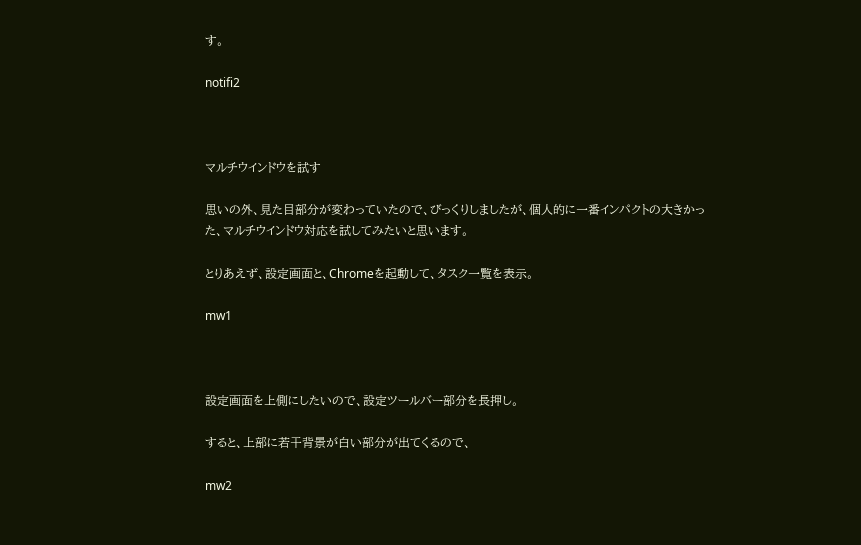す。

notifi2



マルチウインドウを試す

思いの外、見た目部分が変わっていたので、びっくりしましたが、個人的に一番インパクトの大きかった、マルチウインドウ対応を試してみたいと思います。

とりあえず、設定画面と、Chromeを起動して、タスク一覧を表示。

mw1



設定画面を上側にしたいので、設定ツールバー部分を長押し。

すると、上部に若干背景が白い部分が出てくるので、

mw2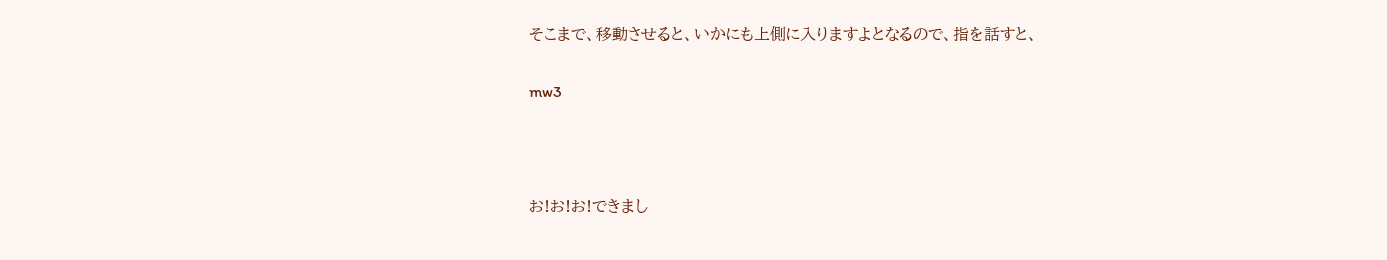そこまで、移動させると、いかにも上側に入りますよとなるので、指を話すと、

mw3



お!お!お!できまし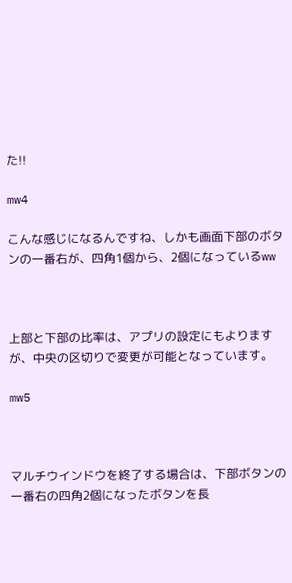た!!

mw4

こんな感じになるんですね、しかも画面下部のボタンの一番右が、四角1個から、2個になっているww



上部と下部の比率は、アプリの設定にもよりますが、中央の区切りで変更が可能となっています。

mw5



マルチウインドウを終了する場合は、下部ボタンの一番右の四角2個になったボタンを長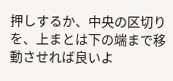押しするか、中央の区切りを、上まとは下の端まで移動させれば良いよ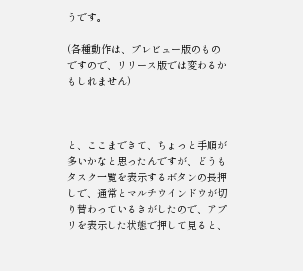うです。

(各種動作は、プレビュー版のものですので、リリース版では変わるかもしれません)



と、ここまできて、ちょっと手順が多いかなと思ったんですが、どうもタスク一覧を表示するボタンの長押しで、通常とマルチウインドウが切り替わっているきがしたので、アプリを表示した状態で押して見ると、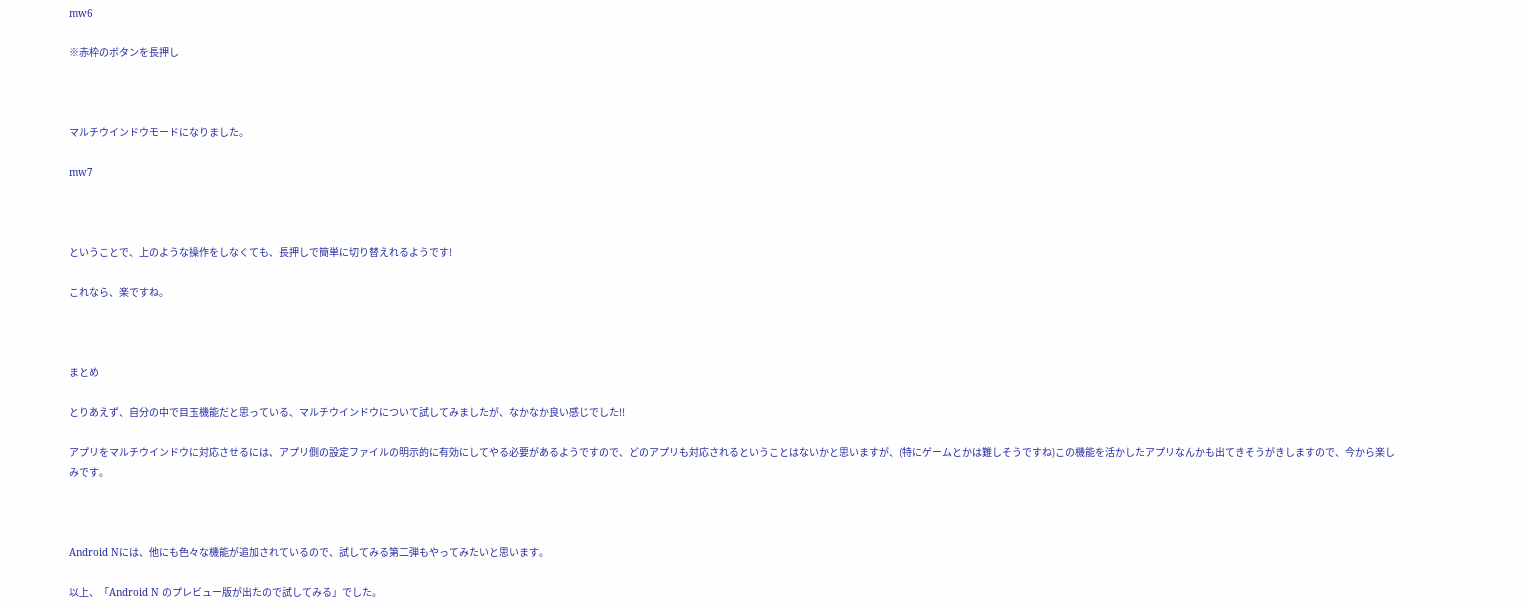mw6

※赤枠のボタンを長押し



マルチウインドウモードになりました。

mw7



ということで、上のような操作をしなくても、長押しで簡単に切り替えれるようです!

これなら、楽ですね。



まとめ

とりあえず、自分の中で目玉機能だと思っている、マルチウインドウについて試してみましたが、なかなか良い感じでした!!

アプリをマルチウインドウに対応させるには、アプリ側の設定ファイルの明示的に有効にしてやる必要があるようですので、どのアプリも対応されるということはないかと思いますが、(特にゲームとかは難しそうですね)この機能を活かしたアプリなんかも出てきそうがきしますので、今から楽しみです。



Android Nには、他にも色々な機能が追加されているので、試してみる第二弾もやってみたいと思います。

以上、「Android N のプレビュー版が出たので試してみる」でした。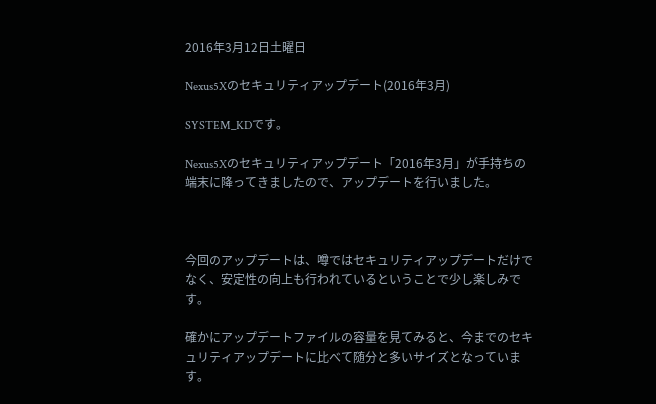2016年3月12日土曜日

Nexus5Xのセキュリティアップデート(2016年3月)

SYSTEM_KDです。

Nexus5Xのセキュリティアップデート「2016年3月」が手持ちの端末に降ってきましたので、アップデートを行いました。



今回のアップデートは、噂ではセキュリティアップデートだけでなく、安定性の向上も行われているということで少し楽しみです。

確かにアップデートファイルの容量を見てみると、今までのセキュリティアップデートに比べて随分と多いサイズとなっています。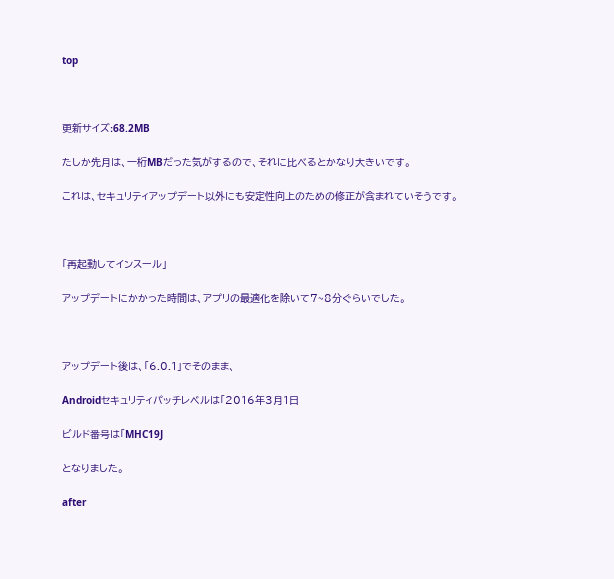top



更新サイズ:68.2MB

たしか先月は、一桁MBだった気がするので、それに比べるとかなり大きいです。

これは、セキュリティアップデート以外にも安定性向上のための修正が含まれていそうです。



「再起動してインスール」

アップデートにかかった時間は、アプリの最適化を除いて7~8分ぐらいでした。



アップデート後は、「6.0.1」でそのまま、

Androidセキュリティパッチレベルは「2016年3月1日

ビルド番号は「MHC19J

となりました。

after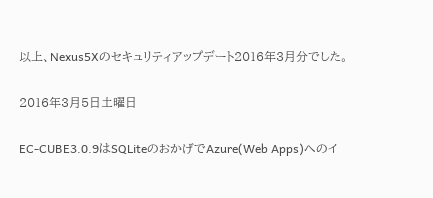以上、Nexus5Xのセキュリティアップデート2016年3月分でした。

2016年3月5日土曜日

EC-CUBE3.0.9はSQLiteのおかげでAzure(Web Apps)へのイ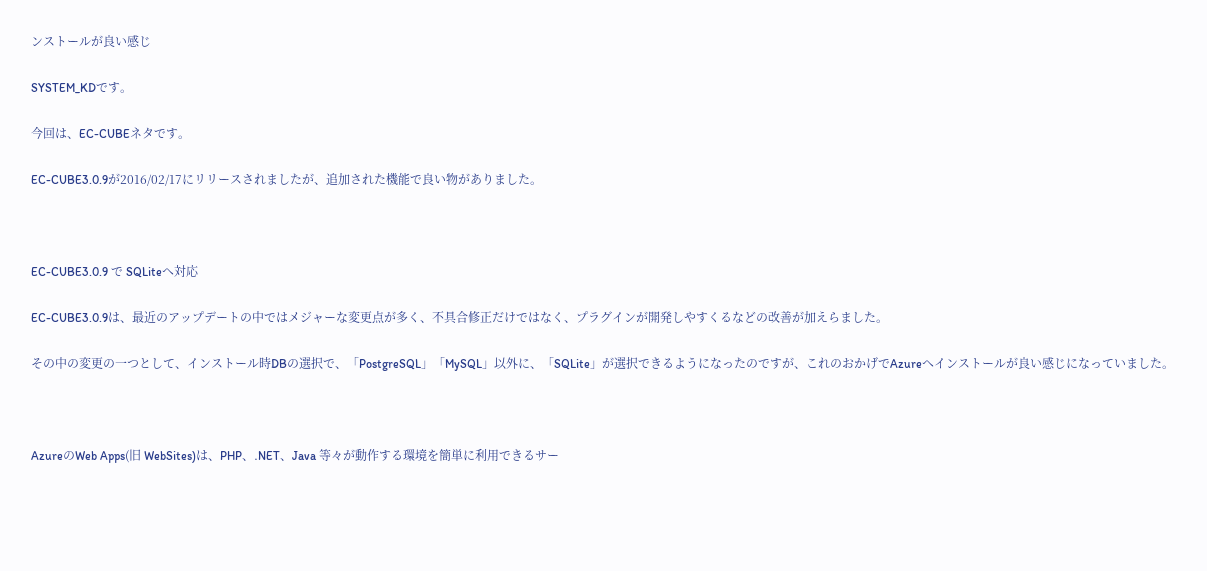ンストールが良い感じ

SYSTEM_KDです。

今回は、EC-CUBEネタです。

EC-CUBE3.0.9が2016/02/17にリリースされましたが、追加された機能で良い物がありました。



EC-CUBE3.0.9 で SQLiteへ対応

EC-CUBE3.0.9は、最近のアップデートの中ではメジャーな変更点が多く、不具合修正だけではなく、プラグインが開発しやすくるなどの改善が加えらました。

その中の変更の一つとして、インストール時DBの選択で、「PostgreSQL」「MySQL」以外に、「SQLite」が選択できるようになったのですが、これのおかげでAzureへインストールが良い感じになっていました。



AzureのWeb Apps(旧 WebSites)は、PHP、.NET、Java 等々が動作する環境を簡単に利用できるサー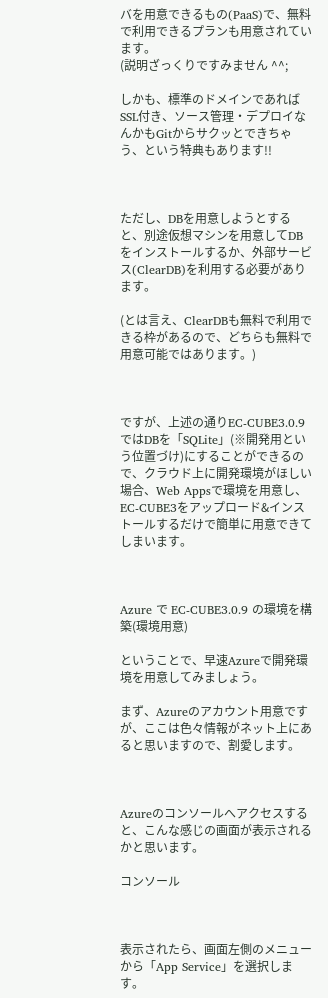バを用意できるもの(PaaS)で、無料で利用できるプランも用意されています。
(説明ざっくりですみません ^^;

しかも、標準のドメインであればSSL付き、ソース管理・デプロイなんかもGitからサクッとできちゃう、という特典もあります!!



ただし、DBを用意しようとすると、別途仮想マシンを用意してDBをインストールするか、外部サービス(ClearDB)を利用する必要があります。

(とは言え、ClearDBも無料で利用できる枠があるので、どちらも無料で用意可能ではあります。)



ですが、上述の通りEC-CUBE3.0.9ではDBを「SQLite」(※開発用という位置づけ)にすることができるので、クラウド上に開発環境がほしい場合、Web Appsで環境を用意し、EC-CUBE3をアップロード&インストールするだけで簡単に用意できてしまいます。



Azure で EC-CUBE3.0.9 の環境を構築(環境用意)

ということで、早速Azureで開発環境を用意してみましょう。

まず、Azureのアカウント用意ですが、ここは色々情報がネット上にあると思いますので、割愛します。



Azureのコンソールへアクセスすると、こんな感じの画面が表示されるかと思います。

コンソール



表示されたら、画面左側のメニューから「App Service」を選択します。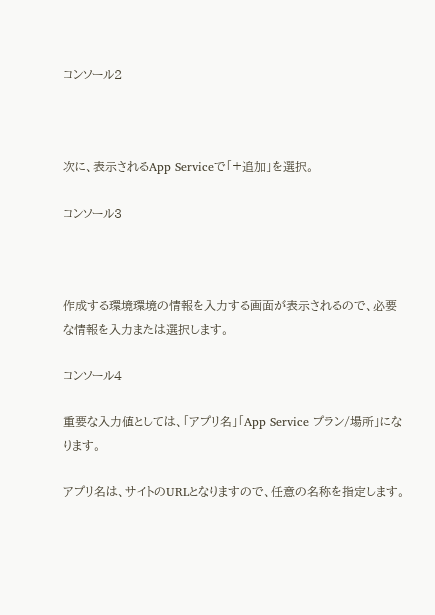コンソール2



次に、表示されるApp Serviceで「+追加」を選択。

コンソール3



作成する環境環境の情報を入力する画面が表示されるので、必要な情報を入力または選択します。

コンソール4

重要な入力値としては、「アプリ名」「App Service プラン/場所」になります。

アプリ名は、サイトのURLとなりますので、任意の名称を指定します。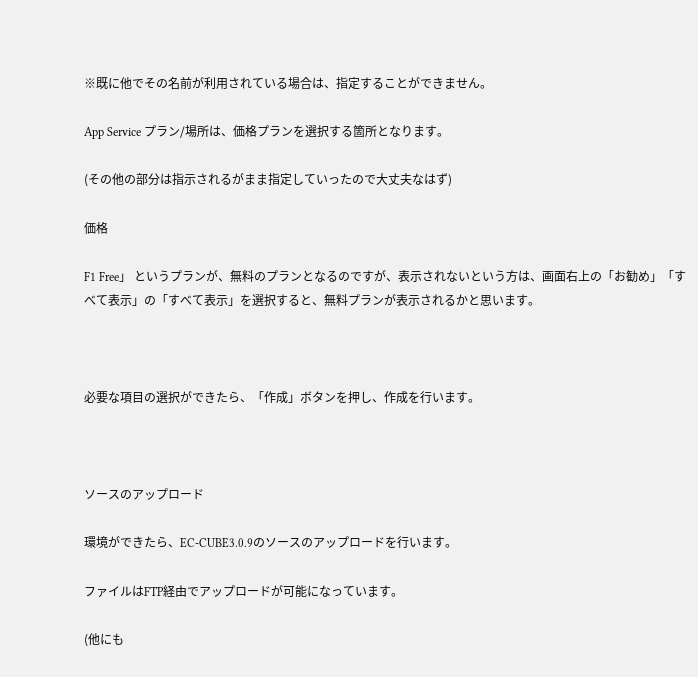※既に他でその名前が利用されている場合は、指定することができません。

App Service プラン/場所は、価格プランを選択する箇所となります。

(その他の部分は指示されるがまま指定していったので大丈夫なはず)

価格

F1 Free」 というプランが、無料のプランとなるのですが、表示されないという方は、画面右上の「お勧め」「すべて表示」の「すべて表示」を選択すると、無料プランが表示されるかと思います。



必要な項目の選択ができたら、「作成」ボタンを押し、作成を行います。



ソースのアップロード

環境ができたら、EC-CUBE3.0.9のソースのアップロードを行います。

ファイルはFTP経由でアップロードが可能になっています。

(他にも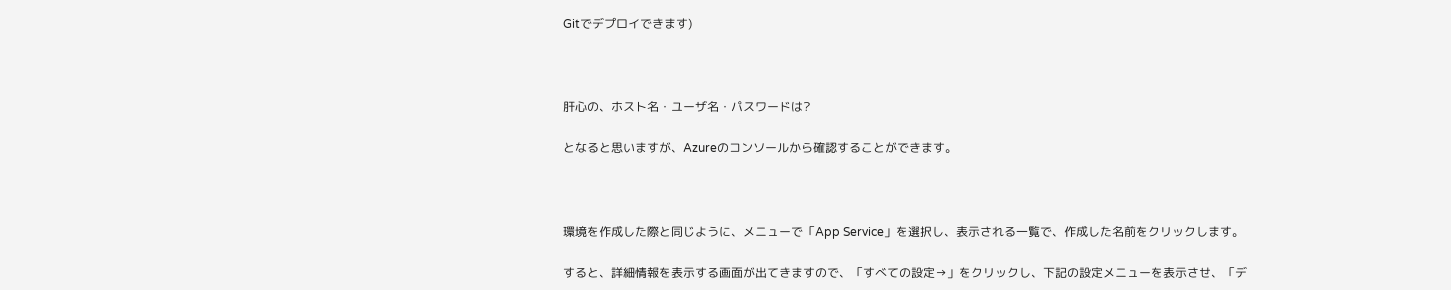Gitでデプロイできます)



肝心の、ホスト名・ユーザ名・パスワードは?

となると思いますが、Azureのコンソールから確認することができます。



環境を作成した際と同じように、メニューで「App Service」を選択し、表示される一覧で、作成した名前をクリックします。

すると、詳細情報を表示する画面が出てきますので、「すべての設定→」をクリックし、下記の設定メニューを表示させ、「デ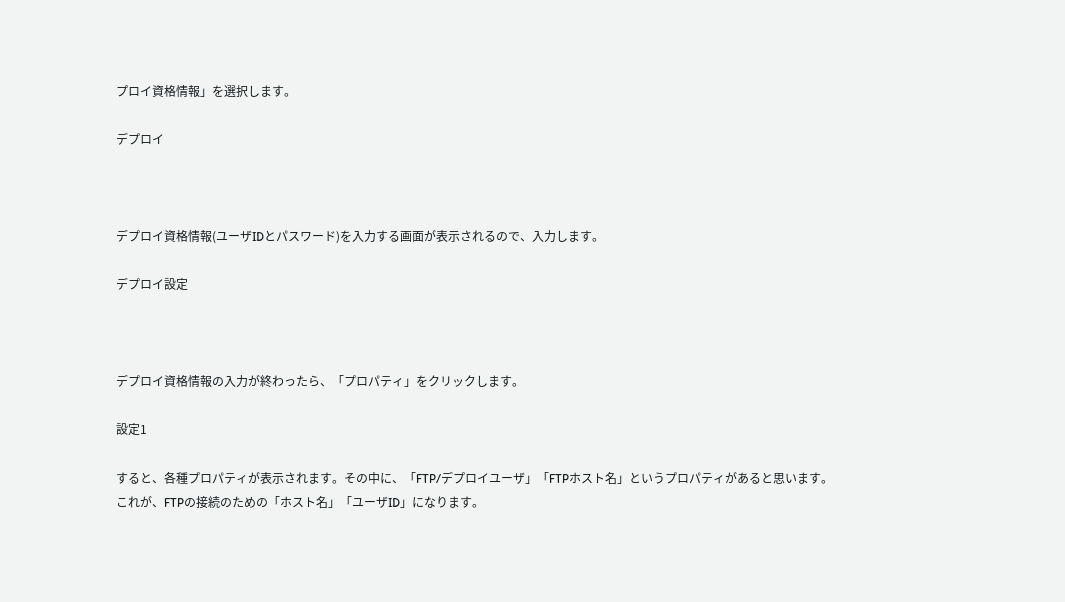プロイ資格情報」を選択します。

デプロイ



デプロイ資格情報(ユーザIDとパスワード)を入力する画面が表示されるので、入力します。

デプロイ設定



デプロイ資格情報の入力が終わったら、「プロパティ」をクリックします。

設定1

すると、各種プロパティが表示されます。その中に、「FTP/デプロイユーザ」「FTPホスト名」というプロパティがあると思います。これが、FTPの接続のための「ホスト名」「ユーザID」になります。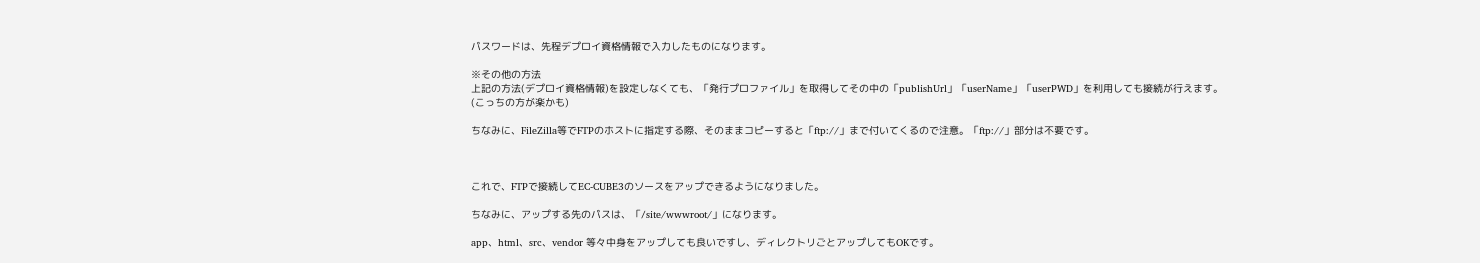パスワードは、先程デプロイ資格情報で入力したものになります。

※その他の方法
上記の方法(デプロイ資格情報)を設定しなくても、「発行プロファイル」を取得してその中の「publishUrl」「userName」「userPWD」を利用しても接続が行えます。
(こっちの方が楽かも)

ちなみに、FileZilla等でFTPのホストに指定する際、そのままコピーすると「ftp://」まで付いてくるので注意。「ftp://」部分は不要です。



これで、FTPで接続してEC-CUBE3のソースをアップできるようになりました。

ちなみに、アップする先のパスは、「/site/wwwroot/」になります。

app、html、src、vendor 等々中身をアップしても良いですし、ディレクトリごとアップしてもOKです。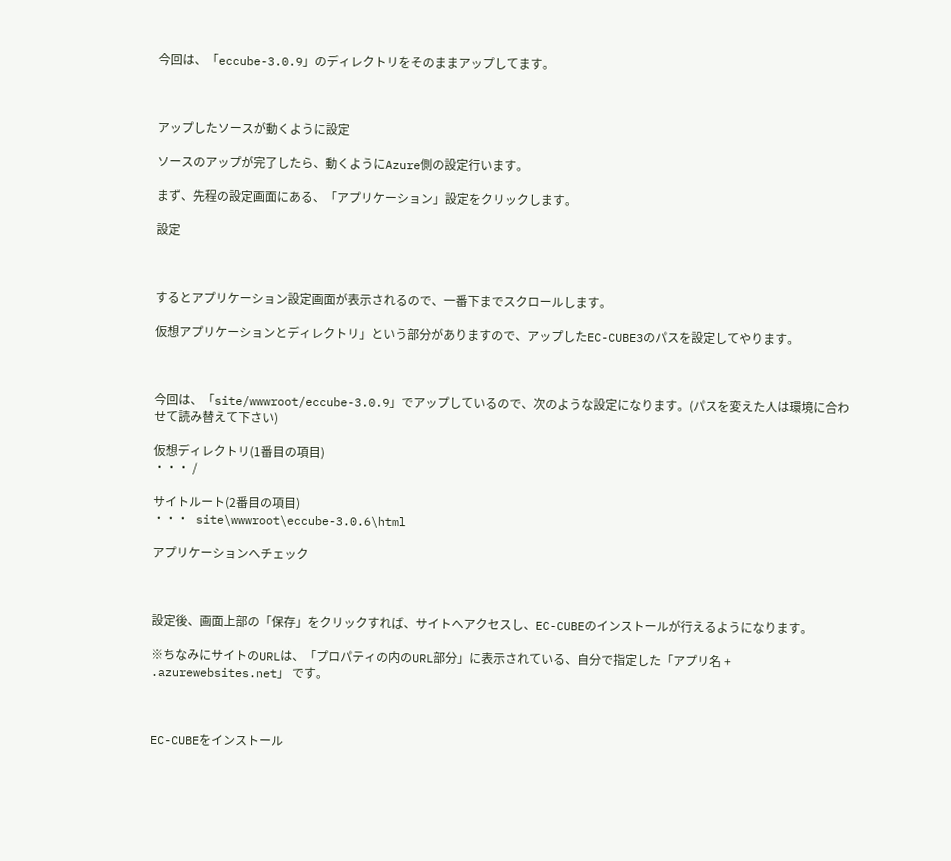今回は、「eccube-3.0.9」のディレクトリをそのままアップしてます。



アップしたソースが動くように設定

ソースのアップが完了したら、動くようにAzure側の設定行います。

まず、先程の設定画面にある、「アプリケーション」設定をクリックします。

設定



するとアプリケーション設定画面が表示されるので、一番下までスクロールします。

仮想アプリケーションとディレクトリ」という部分がありますので、アップしたEC-CUBE3のパスを設定してやります。



今回は、「site/wwwroot/eccube-3.0.9」でアップしているので、次のような設定になります。(パスを変えた人は環境に合わせて読み替えて下さい)

仮想ディレクトリ(1番目の項目)
・・・ /

サイトルート(2番目の項目)
・・・ site\wwwroot\eccube-3.0.6\html

アプリケーションへチェック



設定後、画面上部の「保存」をクリックすれば、サイトへアクセスし、EC-CUBEのインストールが行えるようになります。

※ちなみにサイトのURLは、「プロパティの内のURL部分」に表示されている、自分で指定した「アプリ名 + .azurewebsites.net」 です。



EC-CUBEをインストール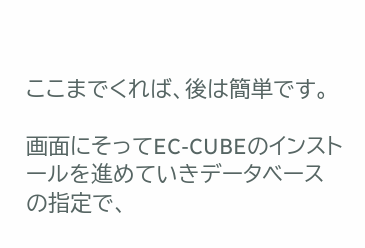ここまでくれば、後は簡単です。

画面にそってEC-CUBEのインストールを進めていきデータベースの指定で、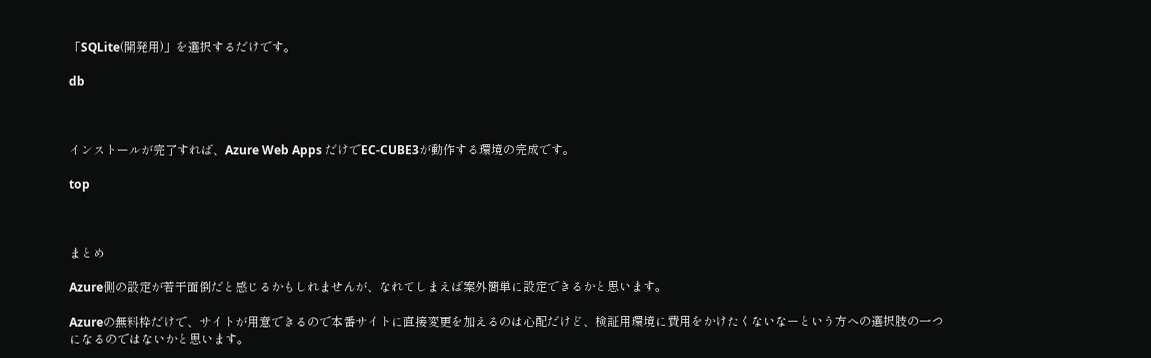「SQLite(開発用)」を選択するだけです。

db



インストールが完了すれば、Azure Web Apps だけでEC-CUBE3が動作する環境の完成です。

top



まとめ

Azure側の設定が若干面倒だと感じるかもしれませんが、なれてしまえば案外簡単に設定できるかと思います。

Azureの無料枠だけで、サイトが用意できるので本番サイトに直接変更を加えるのは心配だけど、検証用環境に費用をかけたくないなーという方への選択肢の一つになるのではないかと思います。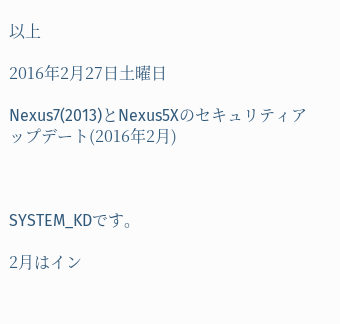以上

2016年2月27日土曜日

Nexus7(2013)とNexus5Xのセキュリティアップデート(2016年2月)



SYSTEM_KDです。

2月はイン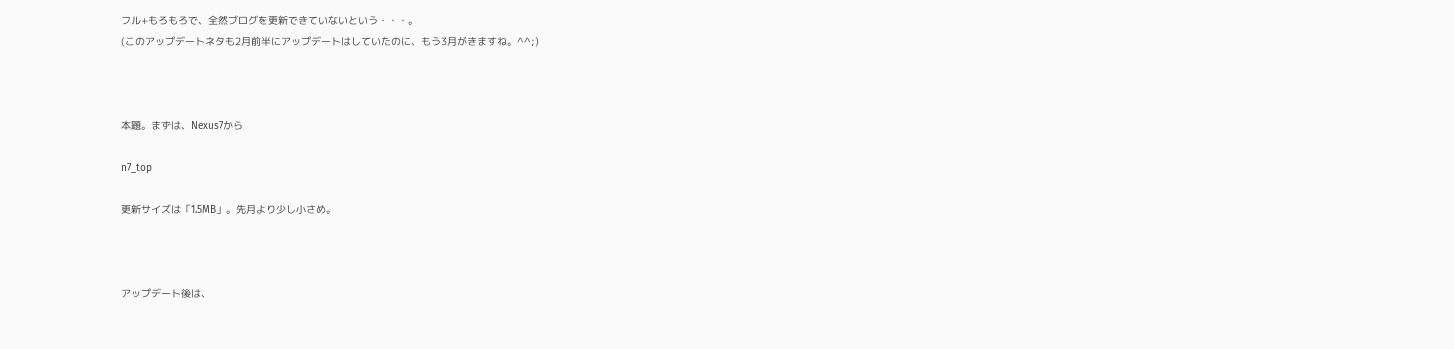フル+もろもろで、全然ブログを更新できていないという・・・。
(このアップデートネタも2月前半にアップデートはしていたのに、もう3月がきますね。^^;)



本題。まずは、Nexus7から

n7_top

更新サイズは「1.5MB」。先月より少し小さめ。



アップデート後は、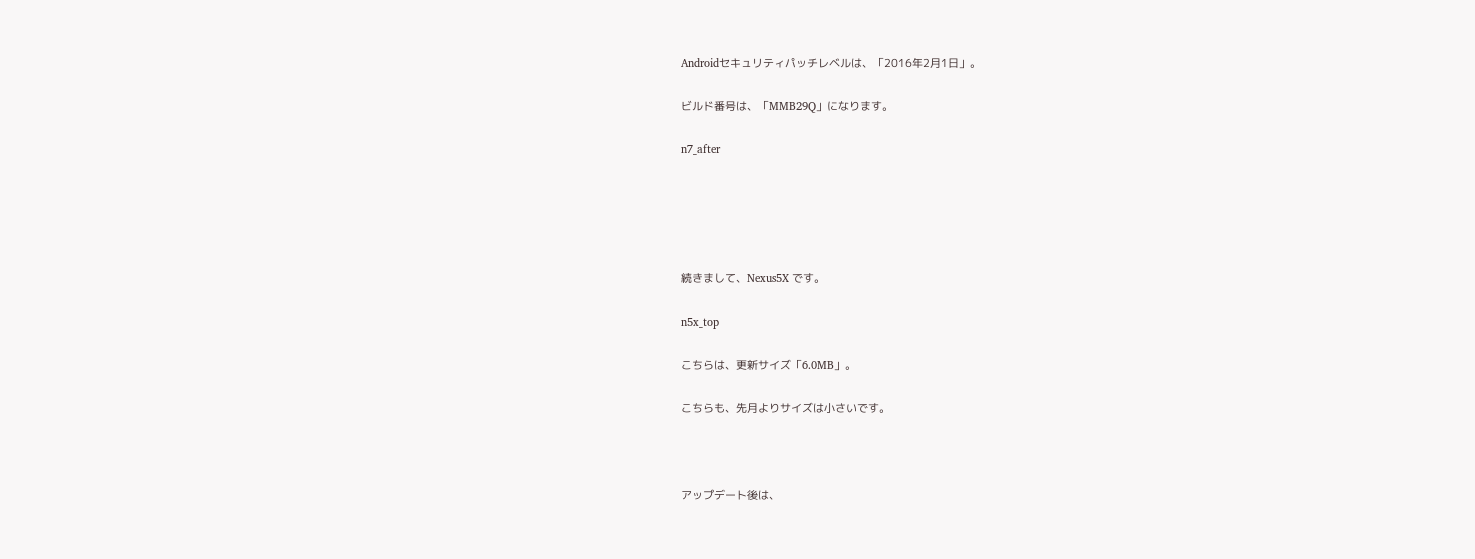Androidセキュリティパッチレベルは、「2016年2月1日」。

ビルド番号は、「MMB29Q」になります。

n7_after





続きまして、Nexus5X です。

n5x_top

こちらは、更新サイズ「6.0MB」。

こちらも、先月よりサイズは小さいです。



アップデート後は、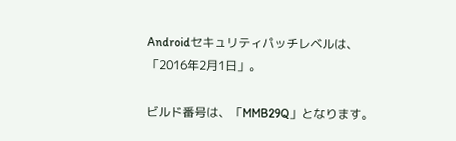Androidセキュリティパッチレベルは、「2016年2月1日」。

ビルド番号は、「MMB29Q」となります。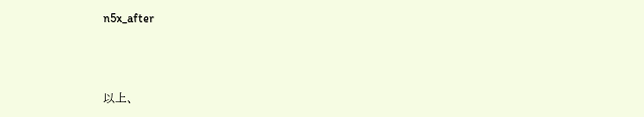n5x_after



以上、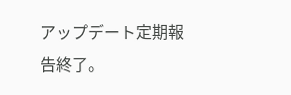アップデート定期報告終了。